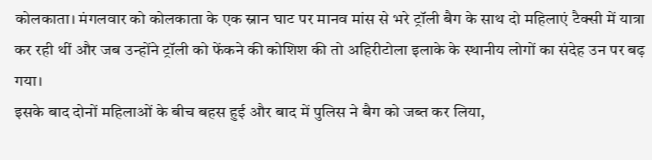कोलकाता। मंगलवार को कोलकाता के एक स्नान घाट पर मानव मांस से भरे ट्रॉली बैग के साथ दो महिलाएं टैक्सी में यात्रा कर रही थीं और जब उन्होंने ट्रॉली को फेंकने की कोशिश की तो अहिरीटोला इलाके के स्थानीय लोगों का संदेह उन पर बढ़ गया।
इसके बाद दोनों महिलाओं के बीच बहस हुई और बाद में पुलिस ने बैग को जब्त कर लिया,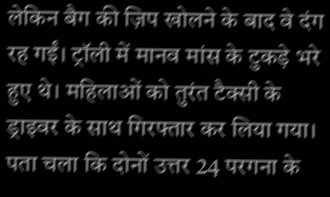लेकिन बैग की ज़िप खोलने के बाद वे दंग रह गईं। ट्रॉली में मानव मांस के टुकड़े भरे हुए थे। महिलाओं को तुरंत टैक्सी के ड्राइवर के साथ गिरफ्तार कर लिया गया।
पता चला कि दोनों उत्तर 24 परगना के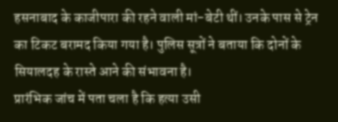हसनाबाद के काजीपारा की रहने वाली मां-बेटी थीं। उनके पास से ट्रेन का टिकट बरामद किया गया है। पुलिस सूत्रों ने बताया कि दोनों के सियालदह के रास्ते आने की संभावना है।
प्रारंभिक जांच में पता चला है कि हत्या उसी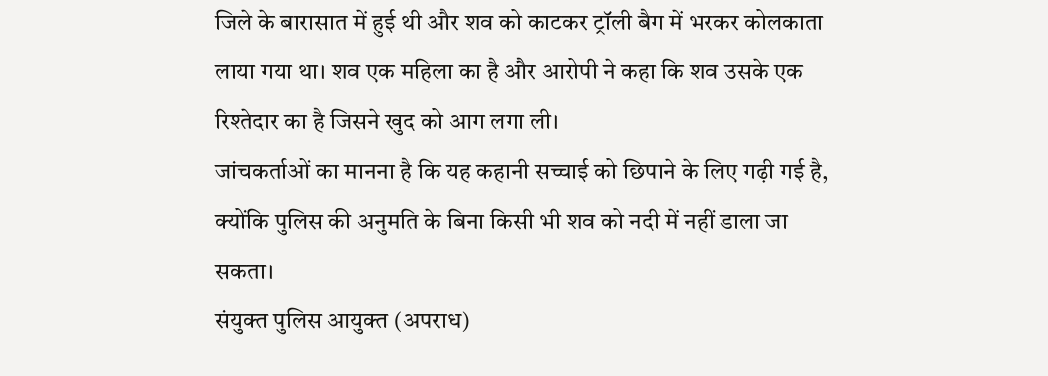जिले के बारासात में हुई थी और शव को काटकर ट्रॉली बैग में भरकर कोलकाता लाया गया था। शव एक महिला का है और आरोपी ने कहा कि शव उसके एक रिश्तेदार का है जिसने खुद को आग लगा ली।
जांचकर्ताओं का मानना है कि यह कहानी सच्चाई को छिपाने के लिए गढ़ी गई है, क्योंकि पुलिस की अनुमति के बिना किसी भी शव को नदी में नहीं डाला जा सकता।
संयुक्त पुलिस आयुक्त (अपराध)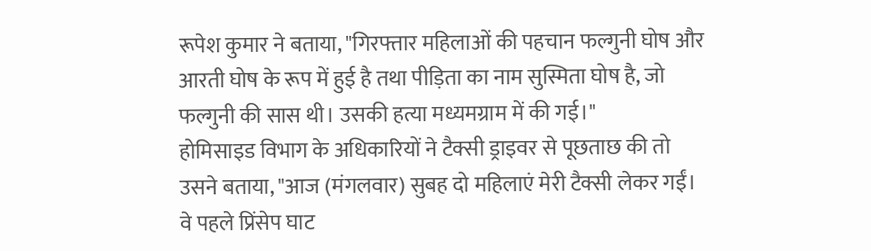रूपेश कुमार ने बताया, "गिरफ्तार महिलाओं की पहचान फल्गुनी घोष और आरती घोष के रूप में हुई है तथा पीड़िता का नाम सुस्मिता घोष है, जो फल्गुनी की सास थी। उसकी हत्या मध्यमग्राम में की गई।"
होमिसाइड विभाग के अधिकारियों ने टैक्सी ड्राइवर से पूछताछ की तो उसने बताया, "आज (मंगलवार) सुबह दो महिलाएं मेरी टैक्सी लेकर गईं। वे पहले प्रिंसेप घाट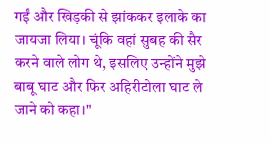गईं और खिड़की से झांककर इलाके का जायजा लिया। चूंकि वहां सुबह की सैर करने वाले लोग थे, इसलिए उन्होंने मुझे बाबू घाट और फिर अहिरीटोला घाट ले जाने को कहा।"